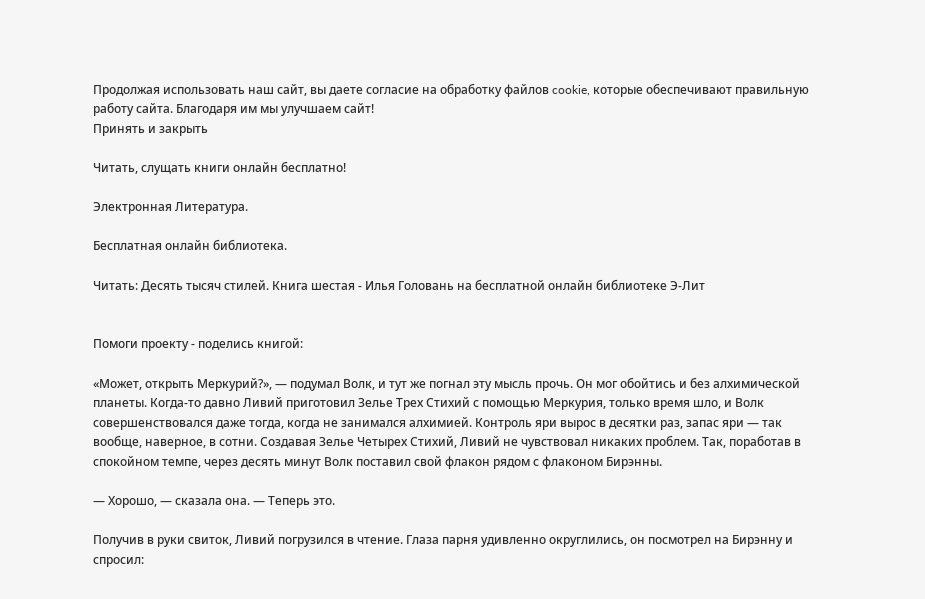Продолжая использовать наш сайт, вы даете согласие на обработку файлов cookie, которые обеспечивают правильную работу сайта. Благодаря им мы улучшаем сайт!
Принять и закрыть

Читать, слущать книги онлайн бесплатно!

Электронная Литература.

Бесплатная онлайн библиотека.

Читать: Десять тысяч стилей. Книга шестая - Илья Головань на бесплатной онлайн библиотеке Э-Лит


Помоги проекту - поделись книгой:

«Может, открыть Меркурий?», — подумал Волк, и тут же погнал эту мысль прочь. Он мог обойтись и без алхимической планеты. Когда-то давно Ливий приготовил Зелье Трех Стихий с помощью Меркурия, только время шло, и Волк совершенствовался даже тогда, когда не занимался алхимией. Контроль яри вырос в десятки раз, запас яри — так вообще, наверное, в сотни. Создавая Зелье Четырех Стихий, Ливий не чувствовал никаких проблем. Так, поработав в спокойном темпе, через десять минут Волк поставил свой флакон рядом с флаконом Бирэнны.

— Хорошо, — сказала она. — Теперь это.

Получив в руки свиток, Ливий погрузился в чтение. Глаза парня удивленно округлились, он посмотрел на Бирэнну и спросил: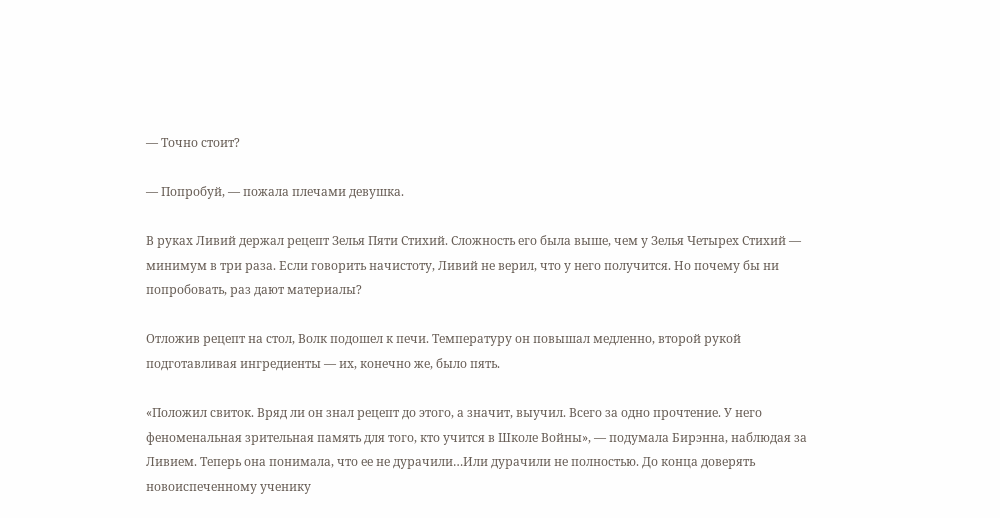— Точно стоит?

— Попробуй, — пожала плечами девушка.

В руках Ливий держал рецепт Зелья Пяти Стихий. Сложность его была выше, чем у Зелья Четырех Стихий — минимум в три раза. Если говорить начистоту, Ливий не верил, что у него получится. Но почему бы ни попробовать, раз дают материалы?

Отложив рецепт на стол, Волк подошел к печи. Температуру он повышал медленно, второй рукой подготавливая ингредиенты — их, конечно же, было пять.

«Положил свиток. Вряд ли он знал рецепт до этого, а значит, выучил. Всего за одно прочтение. У него феноменальная зрительная память для того, кто учится в Школе Войны», — подумала Бирэнна, наблюдая за Ливием. Теперь она понимала, что ее не дурачили…Или дурачили не полностью. До конца доверять новоиспеченному ученику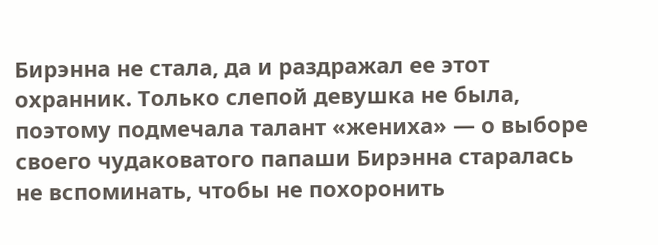Бирэнна не стала, да и раздражал ее этот охранник. Только слепой девушка не была, поэтому подмечала талант «жениха» — о выборе своего чудаковатого папаши Бирэнна старалась не вспоминать, чтобы не похоронить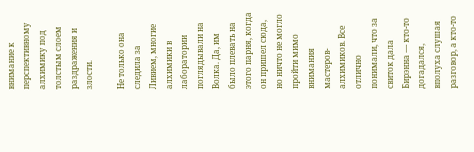внимание к перспективному алхимику под толстым слоем раздражения и злости.

Не только она следила за Ливием, многие алхимики в лаборатории поглядывали на Волка. Да, им было плевать на этого парня, когда он пришел сюда, но ничто не могло пройти мимо внимания мастеров-алхимиков. Все отлично понимали, что за свиток дала Бирэнна — кто-то догадался, вполуха слушая разговор, а кто-то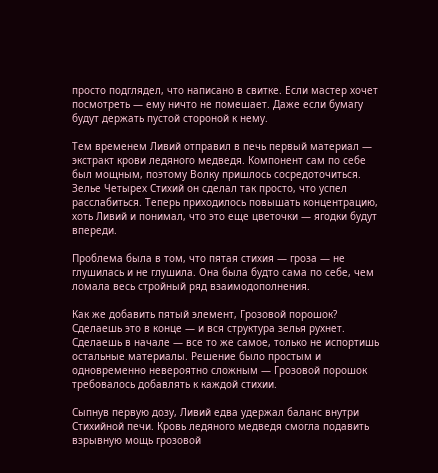просто подглядел, что написано в свитке. Если мастер хочет посмотреть — ему ничто не помешает. Даже если бумагу будут держать пустой стороной к нему.

Тем временем Ливий отправил в печь первый материал — экстракт крови ледяного медведя. Компонент сам по себе был мощным, поэтому Волку пришлось сосредоточиться. Зелье Четырех Стихий он сделал так просто, что успел расслабиться. Теперь приходилось повышать концентрацию, хоть Ливий и понимал, что это еще цветочки — ягодки будут впереди.

Проблема была в том, что пятая стихия — гроза — не глушилась и не глушила. Она была будто сама по себе, чем ломала весь стройный ряд взаимодополнения.

Как же добавить пятый элемент, Грозовой порошок? Сделаешь это в конце — и вся структура зелья рухнет. Сделаешь в начале — все то же самое, только не испортишь остальные материалы. Решение было простым и одновременно невероятно сложным — Грозовой порошок требовалось добавлять к каждой стихии.

Сыпнув первую дозу, Ливий едва удержал баланс внутри Стихийной печи. Кровь ледяного медведя смогла подавить взрывную мощь грозовой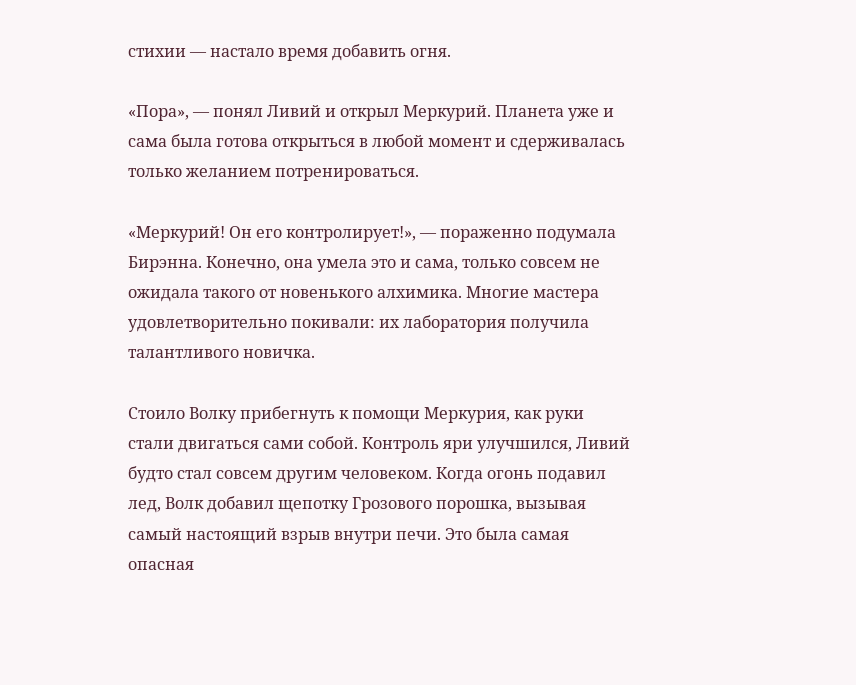стихии — настало время добавить огня.

«Пора», — понял Ливий и открыл Меркурий. Планета уже и сама была готова открыться в любой момент и сдерживалась только желанием потренироваться.

«Меркурий! Он его контролирует!», — пораженно подумала Бирэнна. Конечно, она умела это и сама, только совсем не ожидала такого от новенького алхимика. Многие мастера удовлетворительно покивали: их лаборатория получила талантливого новичка.

Стоило Волку прибегнуть к помощи Меркурия, как руки стали двигаться сами собой. Контроль яри улучшился, Ливий будто стал совсем другим человеком. Когда огонь подавил лед, Волк добавил щепотку Грозового порошка, вызывая самый настоящий взрыв внутри печи. Это была самая опасная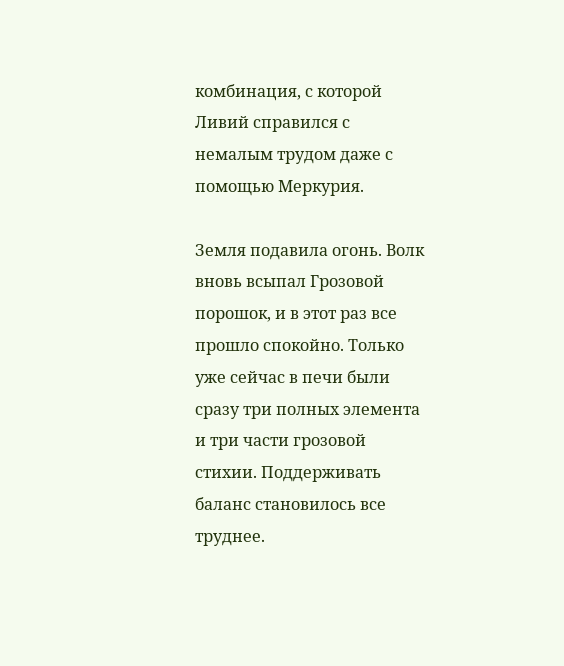комбинация, с которой Ливий справился с немалым трудом даже с помощью Меркурия.

Земля подавила огонь. Волк вновь всыпал Грозовой порошок, и в этот раз все прошло спокойно. Только уже сейчас в печи были сразу три полных элемента и три части грозовой стихии. Поддерживать баланс становилось все труднее.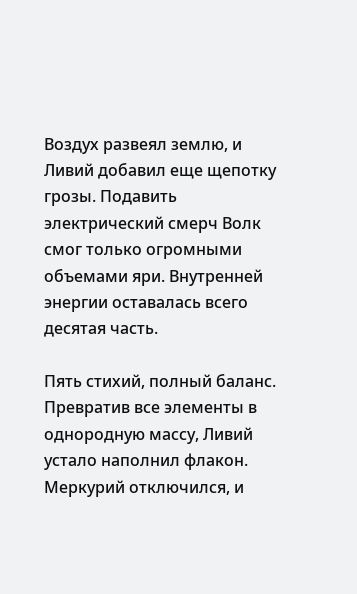Воздух развеял землю, и Ливий добавил еще щепотку грозы. Подавить электрический смерч Волк смог только огромными объемами яри. Внутренней энергии оставалась всего десятая часть.

Пять стихий, полный баланс. Превратив все элементы в однородную массу, Ливий устало наполнил флакон. Меркурий отключился, и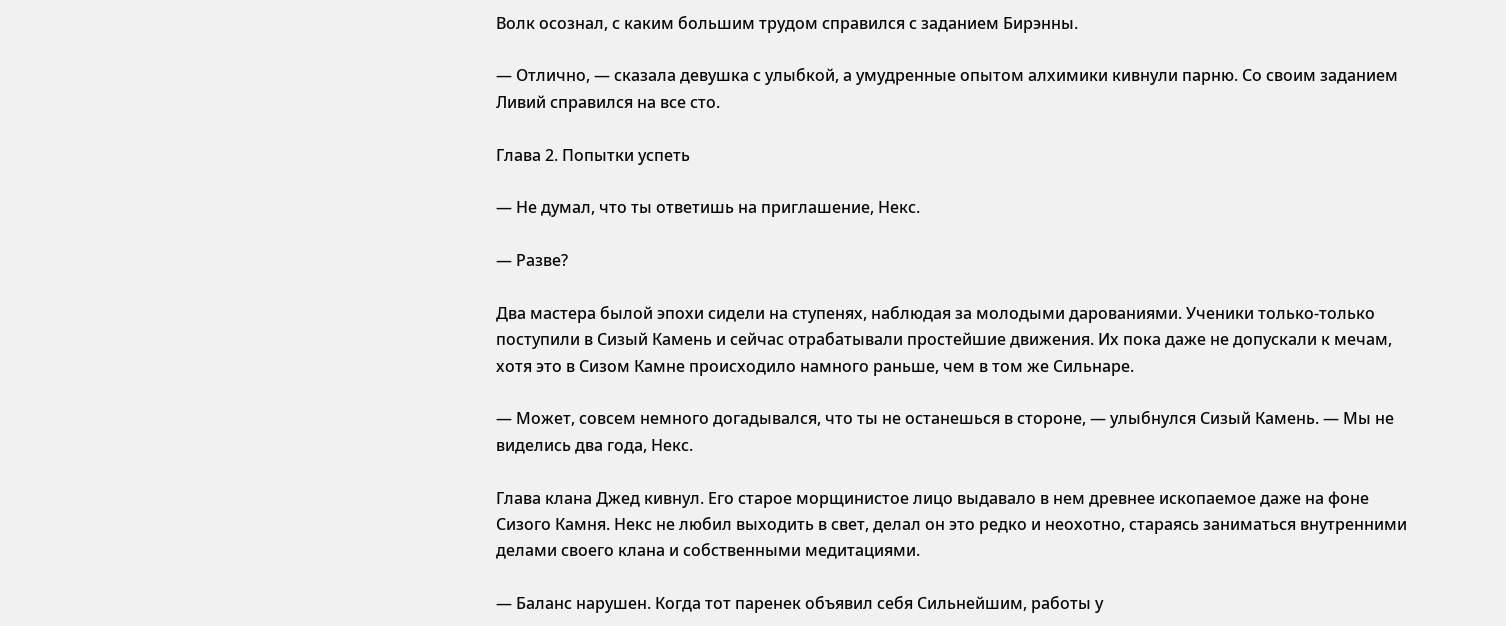Волк осознал, с каким большим трудом справился с заданием Бирэнны.

— Отлично, — сказала девушка с улыбкой, а умудренные опытом алхимики кивнули парню. Со своим заданием Ливий справился на все сто.

Глава 2. Попытки успеть

— Не думал, что ты ответишь на приглашение, Некс.

— Разве?

Два мастера былой эпохи сидели на ступенях, наблюдая за молодыми дарованиями. Ученики только-только поступили в Сизый Камень и сейчас отрабатывали простейшие движения. Их пока даже не допускали к мечам, хотя это в Сизом Камне происходило намного раньше, чем в том же Сильнаре.

— Может, совсем немного догадывался, что ты не останешься в стороне, — улыбнулся Сизый Камень. — Мы не виделись два года, Некс.

Глава клана Джед кивнул. Его старое морщинистое лицо выдавало в нем древнее ископаемое даже на фоне Сизого Камня. Некс не любил выходить в свет, делал он это редко и неохотно, стараясь заниматься внутренними делами своего клана и собственными медитациями.

— Баланс нарушен. Когда тот паренек объявил себя Сильнейшим, работы у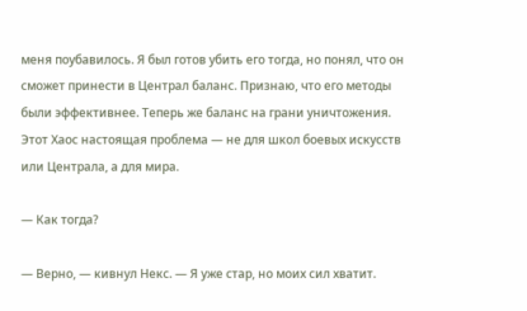меня поубавилось. Я был готов убить его тогда, но понял, что он сможет принести в Централ баланс. Признаю, что его методы были эффективнее. Теперь же баланс на грани уничтожения. Этот Хаос настоящая проблема — не для школ боевых искусств или Централа, а для мира.

— Как тогда?

— Верно, — кивнул Некс. — Я уже стар, но моих сил хватит.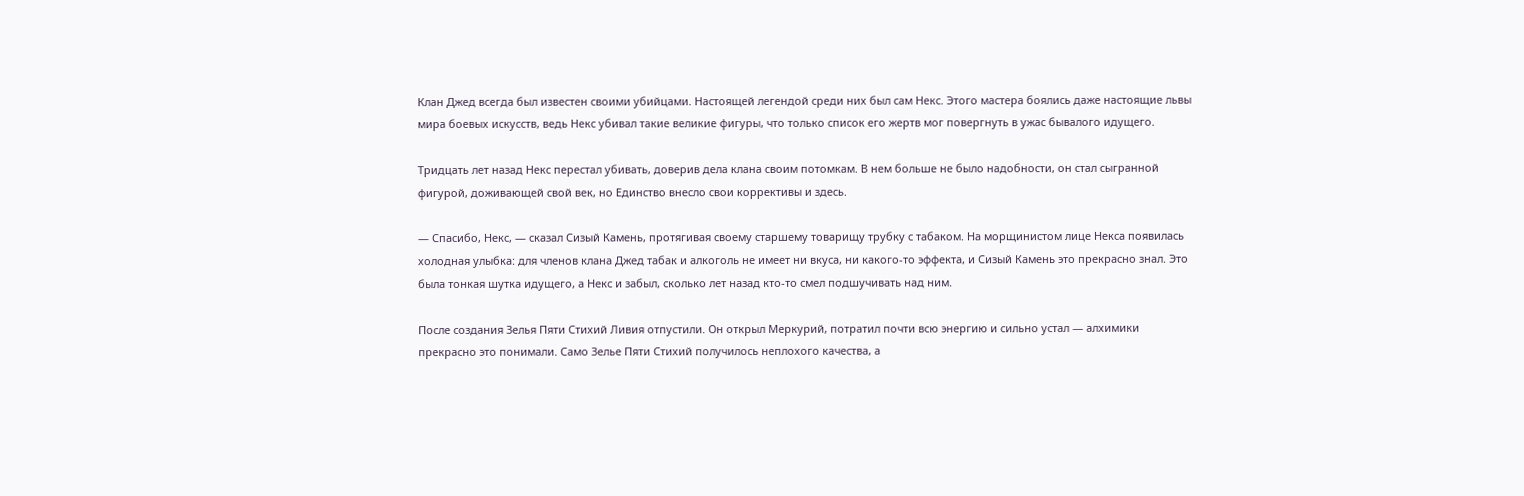Клан Джед всегда был известен своими убийцами. Настоящей легендой среди них был сам Некс. Этого мастера боялись даже настоящие львы мира боевых искусств, ведь Некс убивал такие великие фигуры, что только список его жертв мог повергнуть в ужас бывалого идущего.

Тридцать лет назад Некс перестал убивать, доверив дела клана своим потомкам. В нем больше не было надобности, он стал сыгранной фигурой, доживающей свой век, но Единство внесло свои коррективы и здесь.

— Спасибо, Некс, — сказал Сизый Камень, протягивая своему старшему товарищу трубку с табаком. На морщинистом лице Некса появилась холодная улыбка: для членов клана Джед табак и алкоголь не имеет ни вкуса, ни какого-то эффекта, и Сизый Камень это прекрасно знал. Это была тонкая шутка идущего, а Некс и забыл, сколько лет назад кто-то смел подшучивать над ним.

После создания Зелья Пяти Стихий Ливия отпустили. Он открыл Меркурий, потратил почти всю энергию и сильно устал — алхимики прекрасно это понимали. Само Зелье Пяти Стихий получилось неплохого качества, а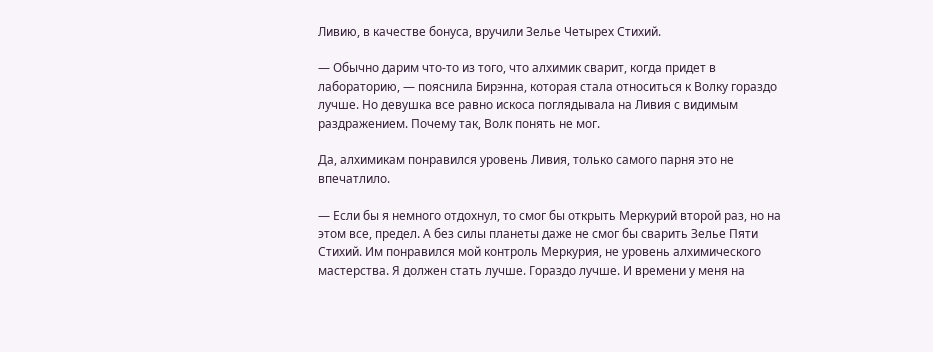Ливию, в качестве бонуса, вручили Зелье Четырех Стихий.

— Обычно дарим что-то из того, что алхимик сварит, когда придет в лабораторию, — пояснила Бирэнна, которая стала относиться к Волку гораздо лучше. Но девушка все равно искоса поглядывала на Ливия с видимым раздражением. Почему так, Волк понять не мог.

Да, алхимикам понравился уровень Ливия, только самого парня это не впечатлило.

— Если бы я немного отдохнул, то смог бы открыть Меркурий второй раз, но на этом все, предел. А без силы планеты даже не смог бы сварить Зелье Пяти Стихий. Им понравился мой контроль Меркурия, не уровень алхимического мастерства. Я должен стать лучше. Гораздо лучше. И времени у меня на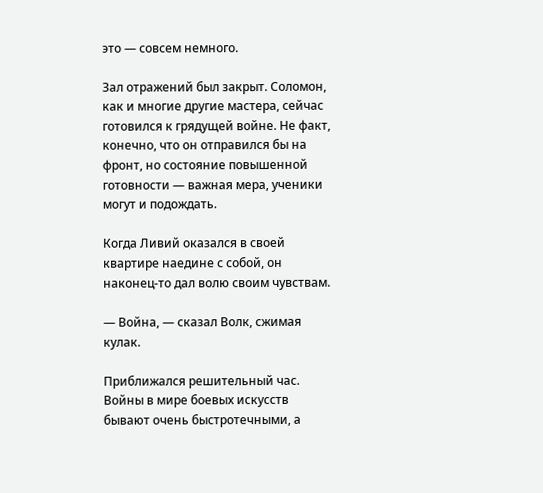это — совсем немного.

Зал отражений был закрыт. Соломон, как и многие другие мастера, сейчас готовился к грядущей войне. Не факт, конечно, что он отправился бы на фронт, но состояние повышенной готовности — важная мера, ученики могут и подождать.

Когда Ливий оказался в своей квартире наедине с собой, он наконец-то дал волю своим чувствам.

— Война, — сказал Волк, сжимая кулак.

Приближался решительный час. Войны в мире боевых искусств бывают очень быстротечными, а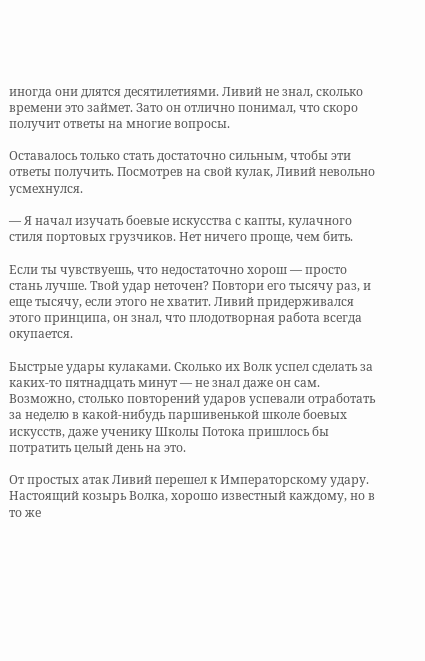иногда они длятся десятилетиями. Ливий не знал, сколько времени это займет. Зато он отлично понимал, что скоро получит ответы на многие вопросы.

Оставалось только стать достаточно сильным, чтобы эти ответы получить. Посмотрев на свой кулак, Ливий невольно усмехнулся.

— Я начал изучать боевые искусства с капты, кулачного стиля портовых грузчиков. Нет ничего проще, чем бить.

Если ты чувствуешь, что недостаточно хорош — просто стань лучше. Твой удар неточен? Повтори его тысячу раз, и еще тысячу, если этого не хватит. Ливий придерживался этого принципа, он знал, что плодотворная работа всегда окупается.

Быстрые удары кулаками. Сколько их Волк успел сделать за каких-то пятнадцать минут — не знал даже он сам. Возможно, столько повторений ударов успевали отработать за неделю в какой-нибудь паршивенькой школе боевых искусств, даже ученику Школы Потока пришлось бы потратить целый день на это.

От простых атак Ливий перешел к Императорскому удару. Настоящий козырь Волка, хорошо известный каждому, но в то же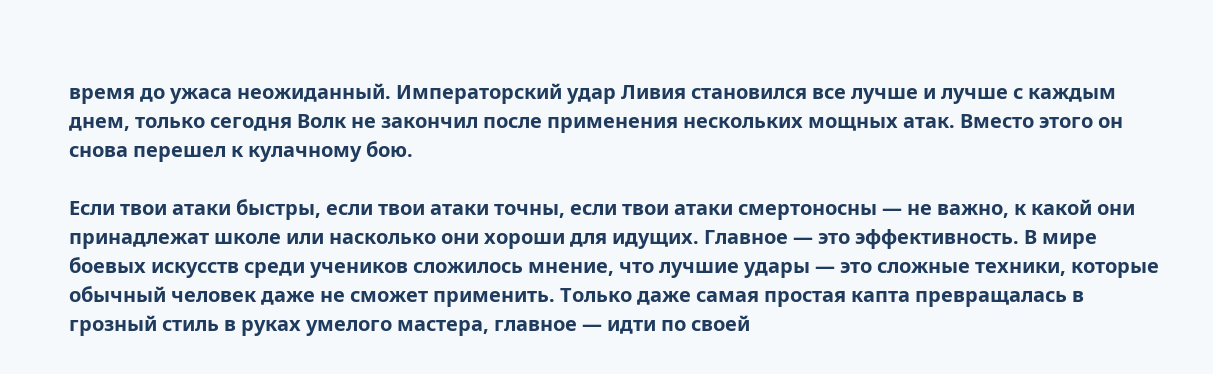время до ужаса неожиданный. Императорский удар Ливия становился все лучше и лучше с каждым днем, только сегодня Волк не закончил после применения нескольких мощных атак. Вместо этого он снова перешел к кулачному бою.

Если твои атаки быстры, если твои атаки точны, если твои атаки смертоносны — не важно, к какой они принадлежат школе или насколько они хороши для идущих. Главное — это эффективность. В мире боевых искусств среди учеников сложилось мнение, что лучшие удары — это сложные техники, которые обычный человек даже не сможет применить. Только даже самая простая капта превращалась в грозный стиль в руках умелого мастера, главное — идти по своей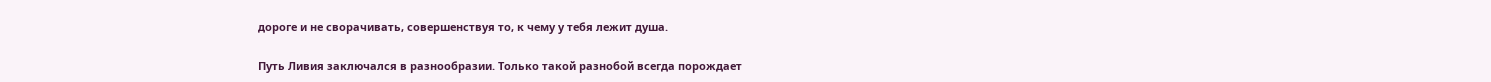дороге и не сворачивать, совершенствуя то, к чему у тебя лежит душа.

Путь Ливия заключался в разнообразии. Только такой разнобой всегда порождает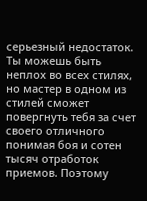серьезный недостаток. Ты можешь быть неплох во всех стилях, но мастер в одном из стилей сможет повергнуть тебя за счет своего отличного понимая боя и сотен тысяч отработок приемов. Поэтому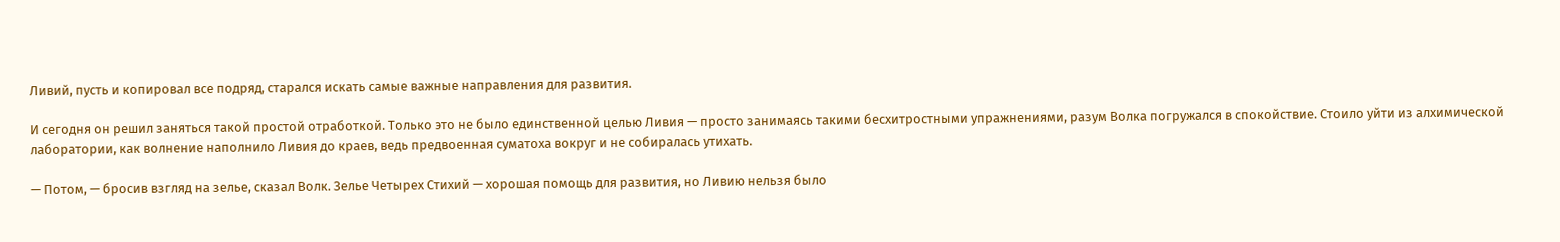Ливий, пусть и копировал все подряд, старался искать самые важные направления для развития.

И сегодня он решил заняться такой простой отработкой. Только это не было единственной целью Ливия — просто занимаясь такими бесхитростными упражнениями, разум Волка погружался в спокойствие. Стоило уйти из алхимической лаборатории, как волнение наполнило Ливия до краев, ведь предвоенная суматоха вокруг и не собиралась утихать.

— Потом, — бросив взгляд на зелье, сказал Волк. Зелье Четырех Стихий — хорошая помощь для развития, но Ливию нельзя было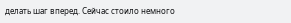делать шаг вперед. Сейчас стоило немного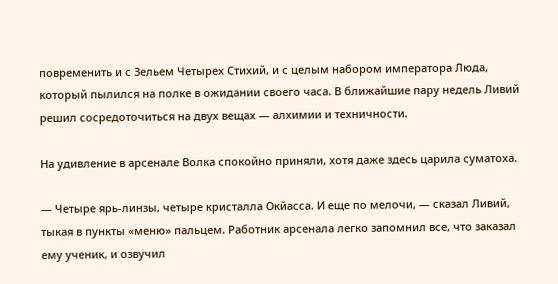повременить и с Зельем Четырех Стихий, и с целым набором императора Люда, который пылился на полке в ожидании своего часа. В ближайшие пару недель Ливий решил сосредоточиться на двух вещах — алхимии и техничности.

На удивление в арсенале Волка спокойно приняли, хотя даже здесь царила суматоха.

— Четыре ярь-линзы, четыре кристалла Окйасса. И еще по мелочи, — сказал Ливий, тыкая в пункты «меню» пальцем. Работник арсенала легко запомнил все, что заказал ему ученик, и озвучил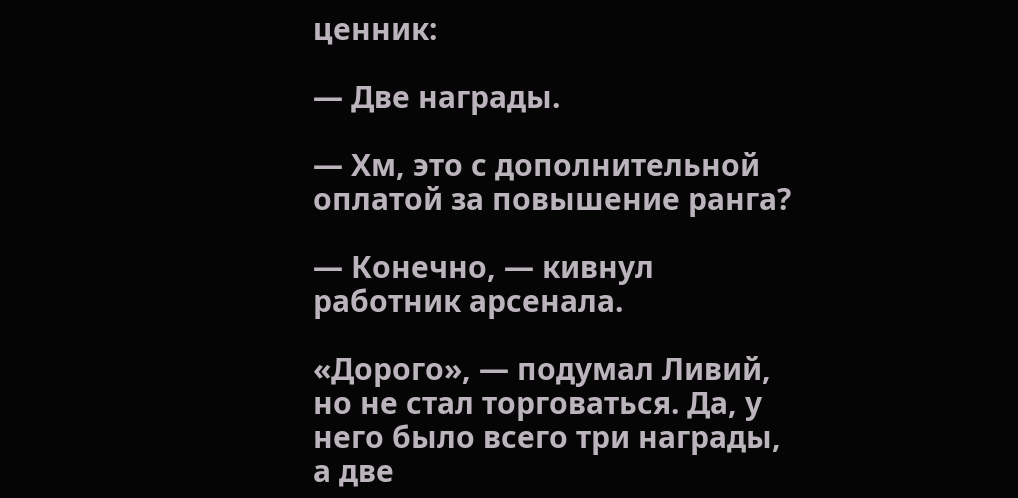ценник:

— Две награды.

— Хм, это с дополнительной оплатой за повышение ранга?

— Конечно, — кивнул работник арсенала.

«Дорого», — подумал Ливий, но не стал торговаться. Да, у него было всего три награды, а две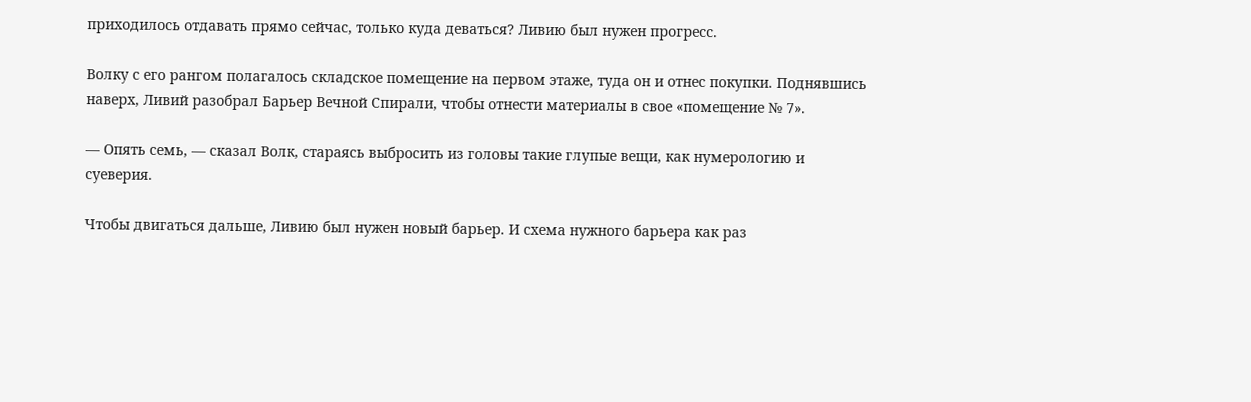приходилось отдавать прямо сейчас, только куда деваться? Ливию был нужен прогресс.

Волку с его рангом полагалось складское помещение на первом этаже, туда он и отнес покупки. Поднявшись наверх, Ливий разобрал Барьер Вечной Спирали, чтобы отнести материалы в свое «помещение № 7».

— Опять семь, — сказал Волк, стараясь выбросить из головы такие глупые вещи, как нумерологию и суеверия.

Чтобы двигаться дальше, Ливию был нужен новый барьер. И схема нужного барьера как раз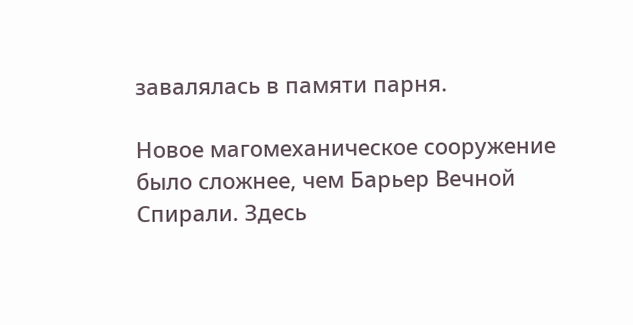завалялась в памяти парня.

Новое магомеханическое сооружение было сложнее, чем Барьер Вечной Спирали. Здесь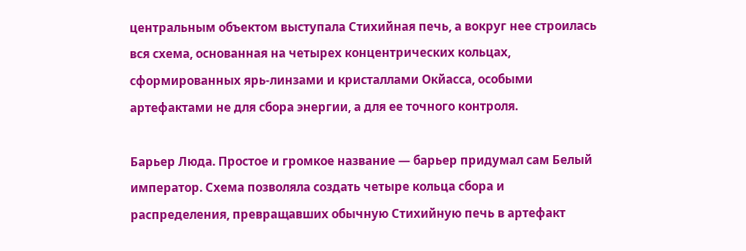центральным объектом выступала Стихийная печь, а вокруг нее строилась вся схема, основанная на четырех концентрических кольцах, сформированных ярь-линзами и кристаллами Окйасса, особыми артефактами не для сбора энергии, а для ее точного контроля.

Барьер Люда. Простое и громкое название — барьер придумал сам Белый император. Схема позволяла создать четыре кольца сбора и распределения, превращавших обычную Стихийную печь в артефакт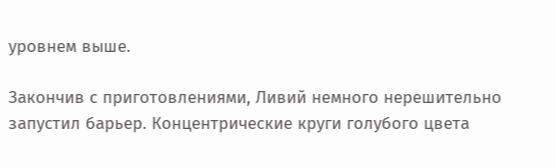уровнем выше.

Закончив с приготовлениями, Ливий немного нерешительно запустил барьер. Концентрические круги голубого цвета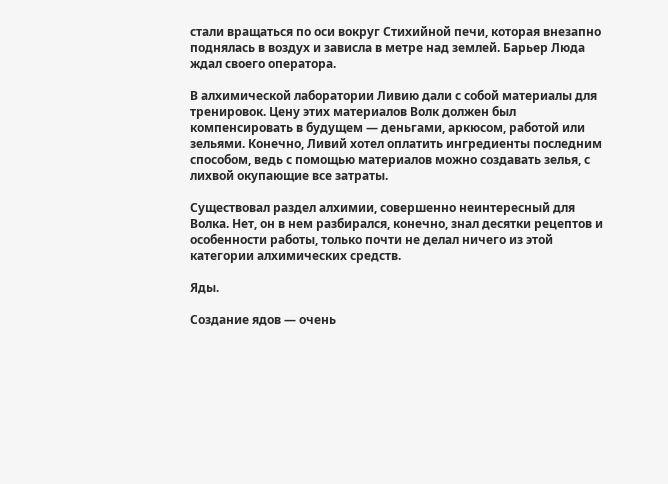стали вращаться по оси вокруг Стихийной печи, которая внезапно поднялась в воздух и зависла в метре над землей. Барьер Люда ждал своего оператора.

В алхимической лаборатории Ливию дали с собой материалы для тренировок. Цену этих материалов Волк должен был компенсировать в будущем — деньгами, аркюсом, работой или зельями. Конечно, Ливий хотел оплатить ингредиенты последним способом, ведь с помощью материалов можно создавать зелья, с лихвой окупающие все затраты.

Существовал раздел алхимии, совершенно неинтересный для Волка. Нет, он в нем разбирался, конечно, знал десятки рецептов и особенности работы, только почти не делал ничего из этой категории алхимических средств.

Яды.

Создание ядов — очень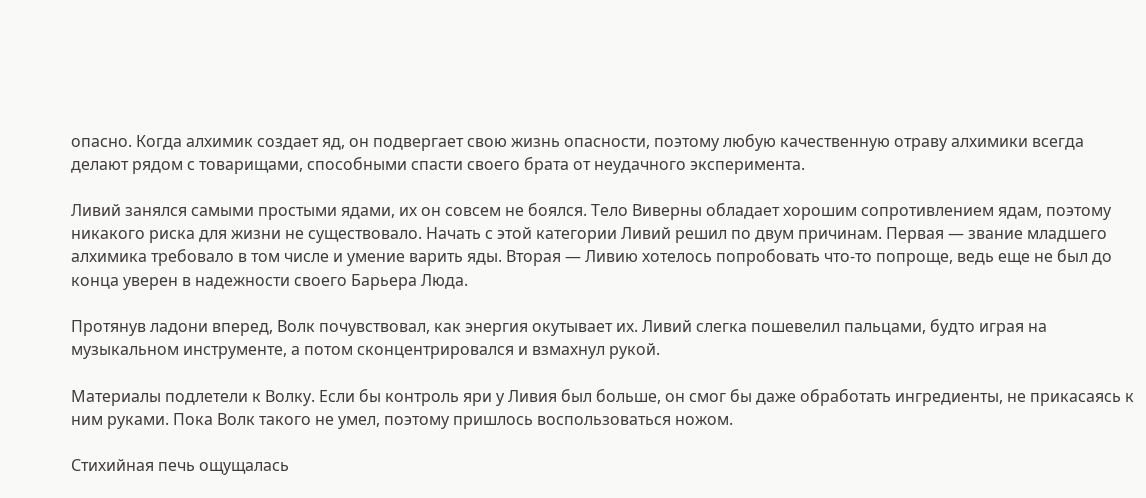опасно. Когда алхимик создает яд, он подвергает свою жизнь опасности, поэтому любую качественную отраву алхимики всегда делают рядом с товарищами, способными спасти своего брата от неудачного эксперимента.

Ливий занялся самыми простыми ядами, их он совсем не боялся. Тело Виверны обладает хорошим сопротивлением ядам, поэтому никакого риска для жизни не существовало. Начать с этой категории Ливий решил по двум причинам. Первая — звание младшего алхимика требовало в том числе и умение варить яды. Вторая — Ливию хотелось попробовать что-то попроще, ведь еще не был до конца уверен в надежности своего Барьера Люда.

Протянув ладони вперед, Волк почувствовал, как энергия окутывает их. Ливий слегка пошевелил пальцами, будто играя на музыкальном инструменте, а потом сконцентрировался и взмахнул рукой.

Материалы подлетели к Волку. Если бы контроль яри у Ливия был больше, он смог бы даже обработать ингредиенты, не прикасаясь к ним руками. Пока Волк такого не умел, поэтому пришлось воспользоваться ножом.

Стихийная печь ощущалась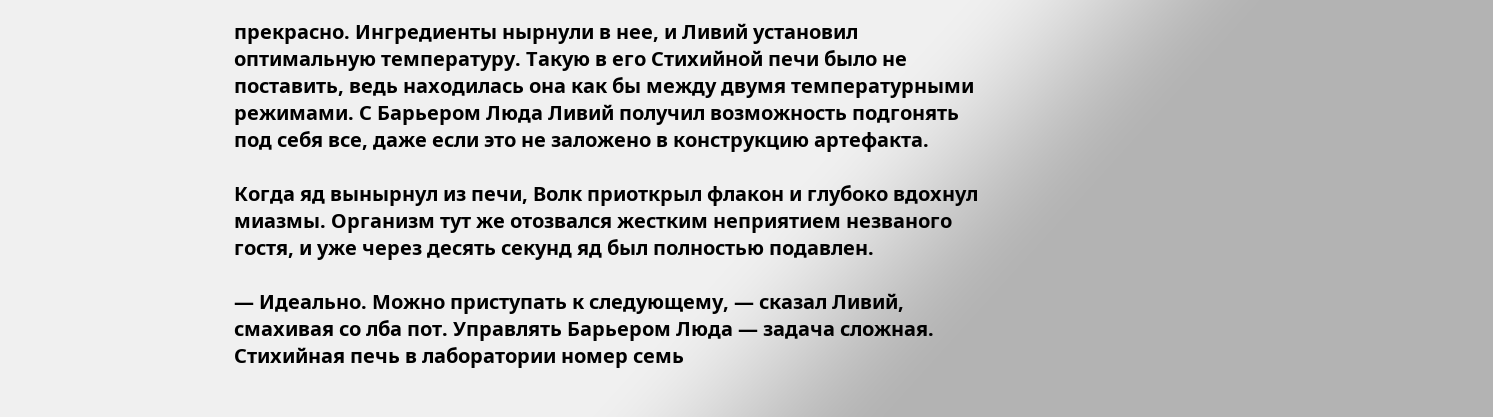прекрасно. Ингредиенты нырнули в нее, и Ливий установил оптимальную температуру. Такую в его Стихийной печи было не поставить, ведь находилась она как бы между двумя температурными режимами. С Барьером Люда Ливий получил возможность подгонять под себя все, даже если это не заложено в конструкцию артефакта.

Когда яд вынырнул из печи, Волк приоткрыл флакон и глубоко вдохнул миазмы. Организм тут же отозвался жестким неприятием незваного гостя, и уже через десять секунд яд был полностью подавлен.

— Идеально. Можно приступать к следующему, — сказал Ливий, смахивая со лба пот. Управлять Барьером Люда — задача сложная. Стихийная печь в лаборатории номер семь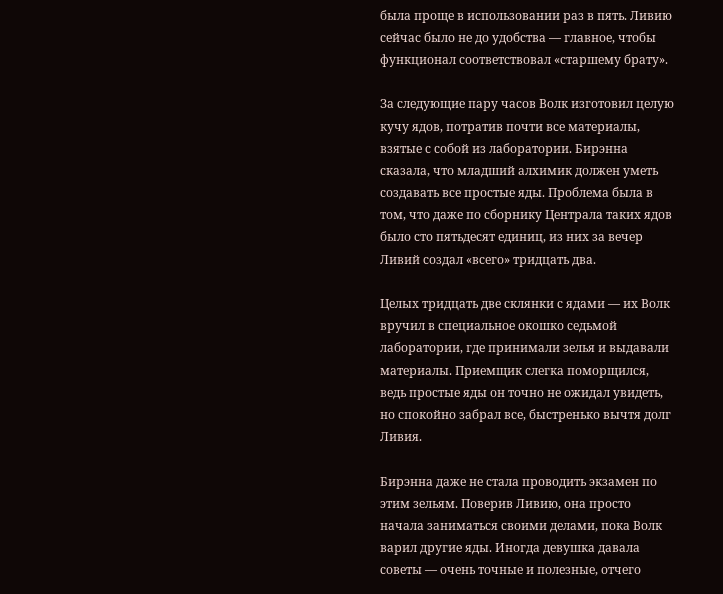была проще в использовании раз в пять. Ливию сейчас было не до удобства — главное, чтобы функционал соответствовал «старшему брату».

За следующие пару часов Волк изготовил целую кучу ядов, потратив почти все материалы, взятые с собой из лаборатории. Бирэнна сказала, что младший алхимик должен уметь создавать все простые яды. Проблема была в том, что даже по сборнику Централа таких ядов было сто пятьдесят единиц, из них за вечер Ливий создал «всего» тридцать два.

Целых тридцать две склянки с ядами — их Волк вручил в специальное окошко седьмой лаборатории, где принимали зелья и выдавали материалы. Приемщик слегка поморщился, ведь простые яды он точно не ожидал увидеть, но спокойно забрал все, быстренько вычтя долг Ливия.

Бирэнна даже не стала проводить экзамен по этим зельям. Поверив Ливию, она просто начала заниматься своими делами, пока Волк варил другие яды. Иногда девушка давала советы — очень точные и полезные, отчего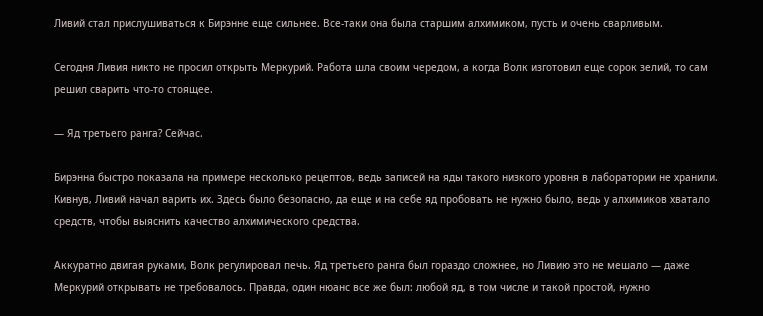Ливий стал прислушиваться к Бирэнне еще сильнее. Все-таки она была старшим алхимиком, пусть и очень сварливым.

Сегодня Ливия никто не просил открыть Меркурий. Работа шла своим чередом, а когда Волк изготовил еще сорок зелий, то сам решил сварить что-то стоящее.

— Яд третьего ранга? Сейчас.

Бирэнна быстро показала на примере несколько рецептов, ведь записей на яды такого низкого уровня в лаборатории не хранили. Кивнув, Ливий начал варить их. Здесь было безопасно, да еще и на себе яд пробовать не нужно было, ведь у алхимиков хватало средств, чтобы выяснить качество алхимического средства.

Аккуратно двигая руками, Волк регулировал печь. Яд третьего ранга был гораздо сложнее, но Ливию это не мешало — даже Меркурий открывать не требовалось. Правда, один нюанс все же был: любой яд, в том числе и такой простой, нужно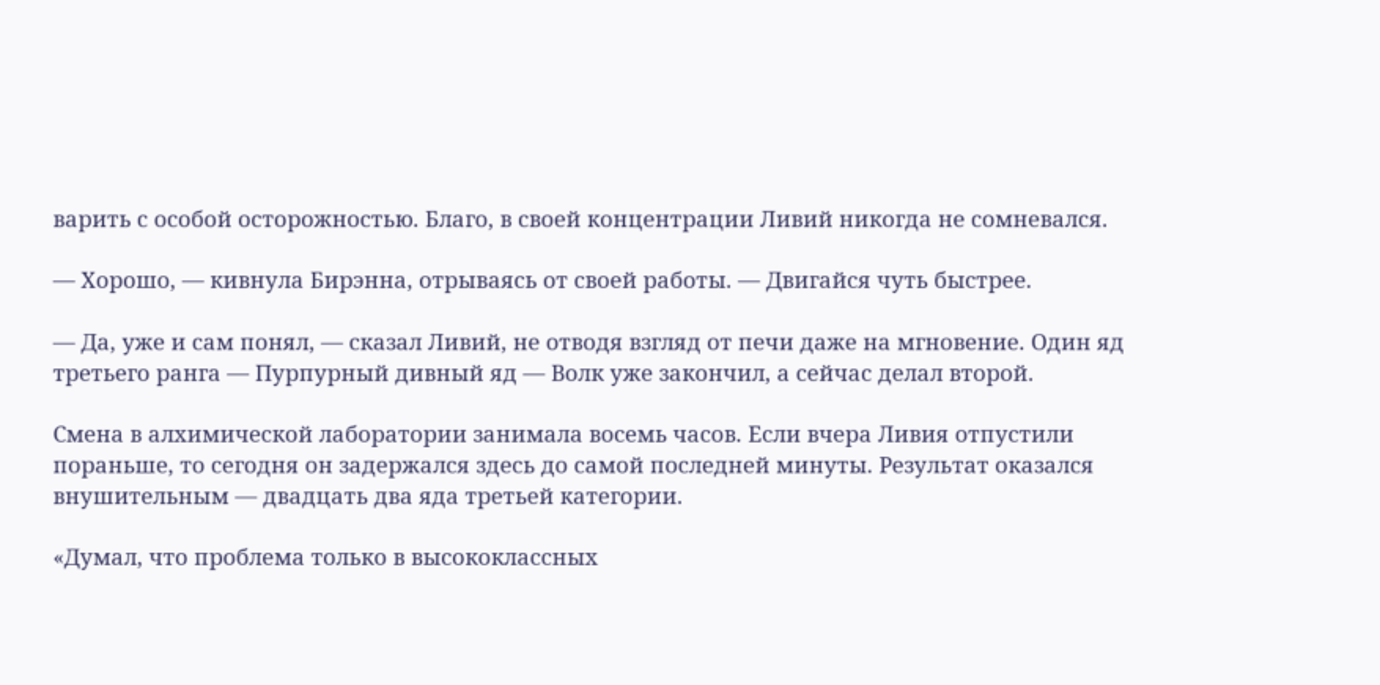варить с особой осторожностью. Благо, в своей концентрации Ливий никогда не сомневался.

— Хорошо, — кивнула Бирэнна, отрываясь от своей работы. — Двигайся чуть быстрее.

— Да, уже и сам понял, — сказал Ливий, не отводя взгляд от печи даже на мгновение. Один яд третьего ранга — Пурпурный дивный яд — Волк уже закончил, а сейчас делал второй.

Смена в алхимической лаборатории занимала восемь часов. Если вчера Ливия отпустили пораньше, то сегодня он задержался здесь до самой последней минуты. Результат оказался внушительным — двадцать два яда третьей категории.

«Думал, что проблема только в высококлассных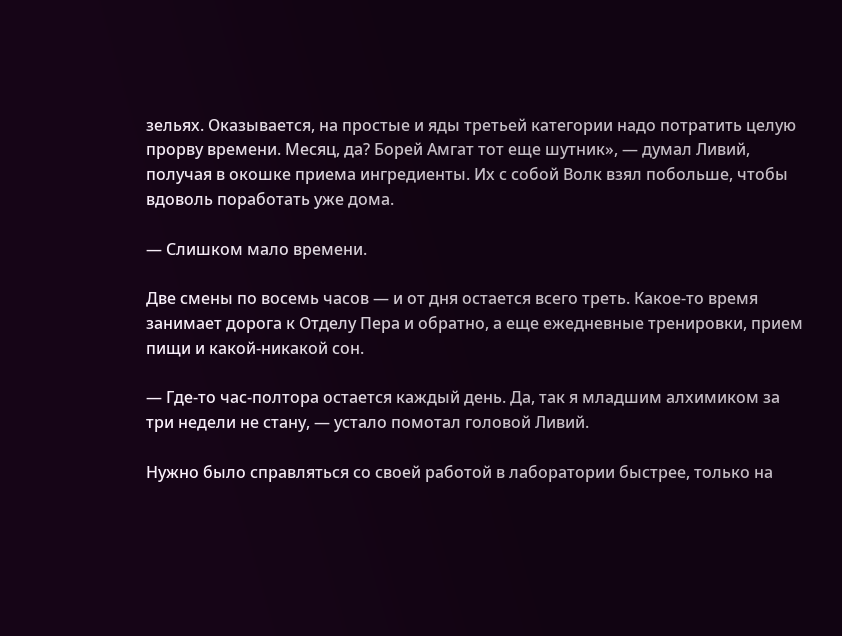зельях. Оказывается, на простые и яды третьей категории надо потратить целую прорву времени. Месяц, да? Борей Амгат тот еще шутник», — думал Ливий, получая в окошке приема ингредиенты. Их с собой Волк взял побольше, чтобы вдоволь поработать уже дома.

— Слишком мало времени.

Две смены по восемь часов — и от дня остается всего треть. Какое-то время занимает дорога к Отделу Пера и обратно, а еще ежедневные тренировки, прием пищи и какой-никакой сон.

— Где-то час-полтора остается каждый день. Да, так я младшим алхимиком за три недели не стану, — устало помотал головой Ливий.

Нужно было справляться со своей работой в лаборатории быстрее, только на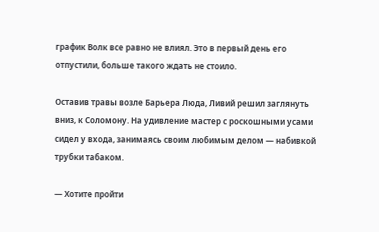график Волк все равно не влиял. Это в первый день его отпустили, больше такого ждать не стоило.

Оставив травы возле Барьера Люда, Ливий решил заглянуть вниз, к Соломону. На удивление мастер с роскошными усами сидел у входа, занимаясь своим любимым делом — набивкой трубки табаком.

— Хотите пройти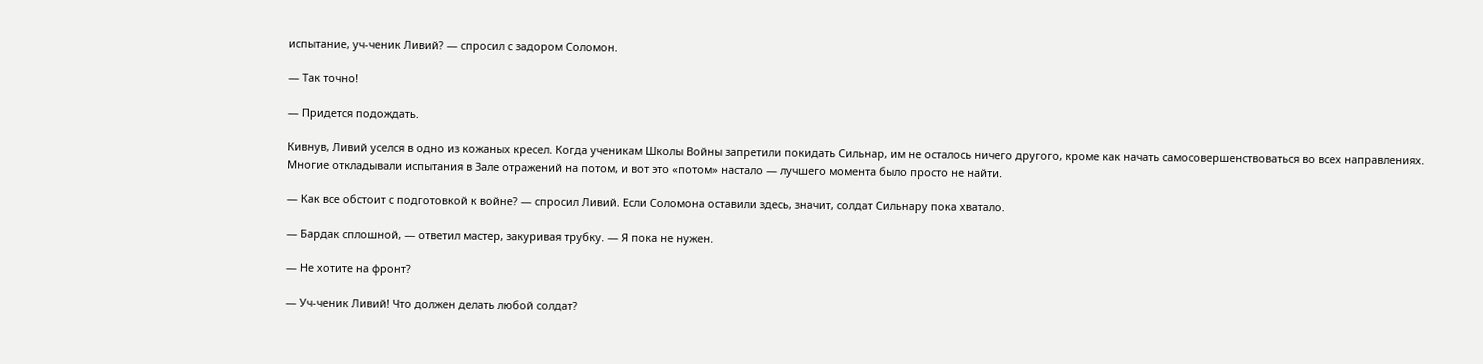испытание, уч-ченик Ливий? — спросил с задором Соломон.

— Так точно!

— Придется подождать.

Кивнув, Ливий уселся в одно из кожаных кресел. Когда ученикам Школы Войны запретили покидать Сильнар, им не осталось ничего другого, кроме как начать самосовершенствоваться во всех направлениях. Многие откладывали испытания в Зале отражений на потом, и вот это «потом» настало — лучшего момента было просто не найти.

— Как все обстоит с подготовкой к войне? — спросил Ливий. Если Соломона оставили здесь, значит, солдат Сильнару пока хватало.

— Бардак сплошной, — ответил мастер, закуривая трубку. — Я пока не нужен.

— Не хотите на фронт?

— Уч-ченик Ливий! Что должен делать любой солдат?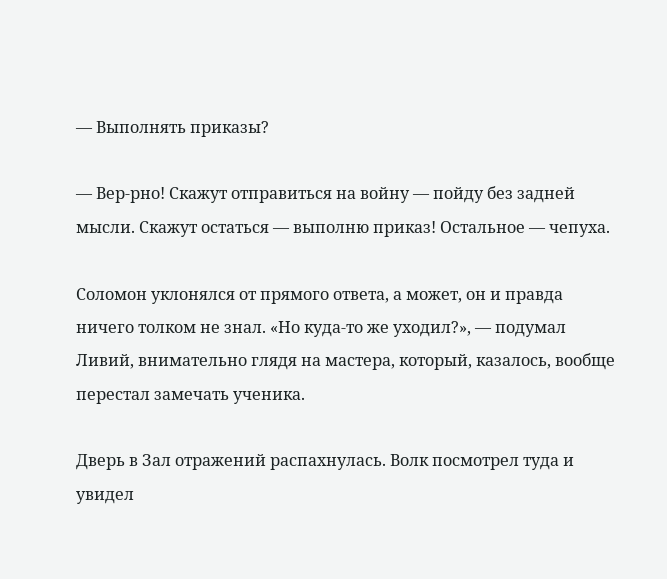— Выполнять приказы?

— Вер-рно! Скажут отправиться на войну — пойду без задней мысли. Скажут остаться — выполню приказ! Остальное — чепуха.

Соломон уклонялся от прямого ответа, а может, он и правда ничего толком не знал. «Но куда-то же уходил?», — подумал Ливий, внимательно глядя на мастера, который, казалось, вообще перестал замечать ученика.

Дверь в Зал отражений распахнулась. Волк посмотрел туда и увидел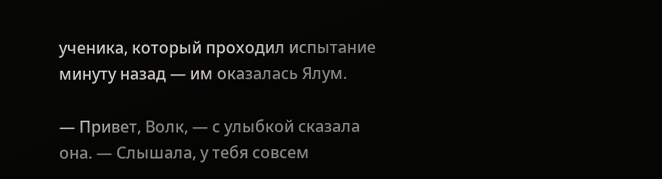ученика, который проходил испытание минуту назад — им оказалась Ялум.

— Привет, Волк, — с улыбкой сказала она. — Слышала, у тебя совсем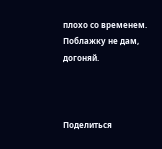плохо со временем. Поблажку не дам, догоняй.



Поделиться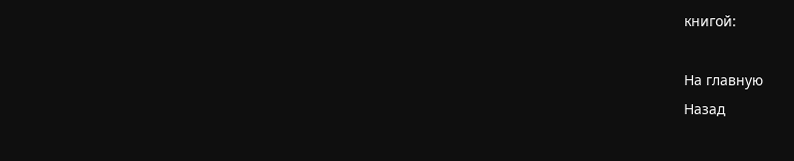книгой:

На главную
Назад